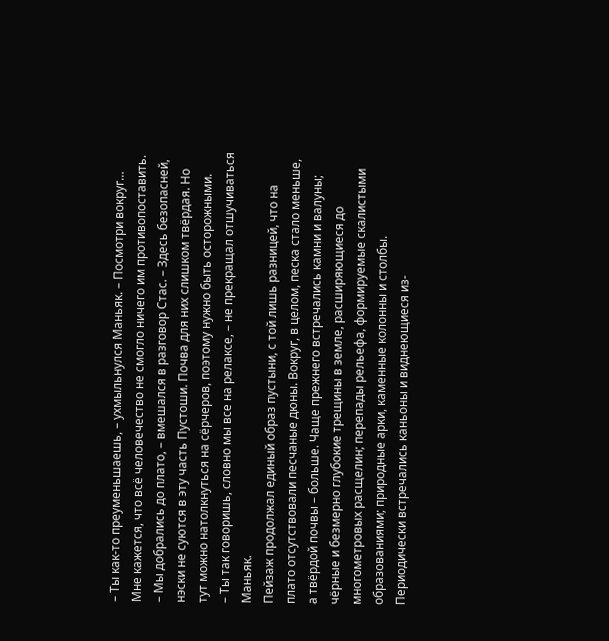– Ты как-то преуменьшаешь, – ухмыльнулся Маньяк. – Посмотри вокруг… Мне кажется, что всё человечество не смогло ничего им противопоставить.
– Мы добрались до плато, – вмешался в разговор Стас. – Здесь безопасней, нэски не суются в эту часть Пустоши. Почва для них слишком твёрдая. Но тут можно натолкнуться на сёрчеров, поэтому нужно быть осторожными.
– Ты так говоришь, словно мы все на релаксе, – не прекращал отшучиваться Маньяк.
Пейзаж продолжал единый образ пустыни, с той лишь разницей, что на плато отсутствовали песчаные дюны. Вокруг, в целом, песка стало меньше, а твёрдой почвы – больше. Чаще прежнего встречались камни и валуны; чёрные и безмерно глубокие трещины в земле, расширяющиеся до многометровых расщелин; перепады рельефа, формируемые скалистыми образованиями; природные арки, каменные колонны и столбы. Периодически встречались каньоны и виднеющиеся из-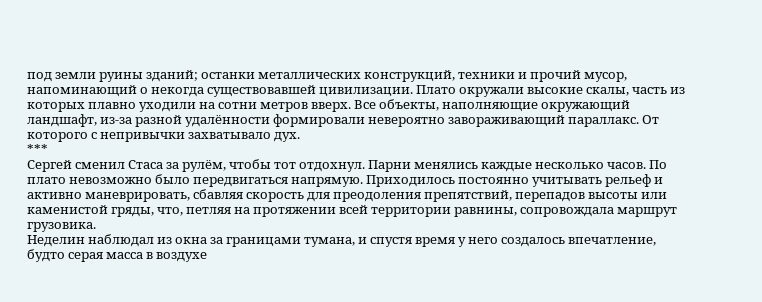под земли руины зданий; останки металлических конструкций, техники и прочий мусор, напоминающий о некогда существовавшей цивилизации. Плато окружали высокие скалы, часть из которых плавно уходили на сотни метров вверх. Все объекты, наполняющие окружающий ландшафт, из-за разной удалённости формировали невероятно завораживающий параллакс. От которого с непривычки захватывало дух.
***
Сергей сменил Стаса за рулём, чтобы тот отдохнул. Парни менялись каждые несколько часов. По плато невозможно было передвигаться напрямую. Приходилось постоянно учитывать рельеф и активно маневрировать, сбавляя скорость для преодоления препятствий, перепадов высоты или каменистой гряды, что, петляя на протяжении всей территории равнины, сопровождала маршрут грузовика.
Неделин наблюдал из окна за границами тумана, и спустя время у него создалось впечатление, будто серая масса в воздухе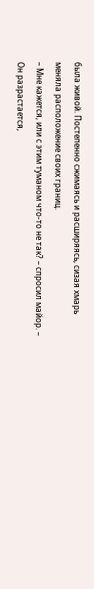была живой. Постепенно сжимаясь и расширяясь, сизая хмарь меняла расположение своих границ.
– Мне кажется, или с этим туманом что-то не так? – спросил майор. – Он разрастается,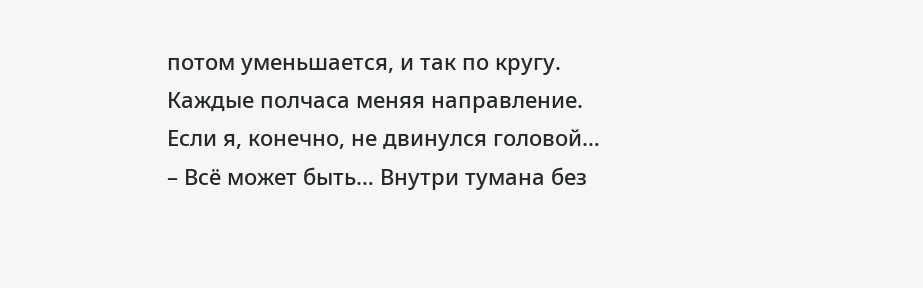потом уменьшается, и так по кругу. Каждые полчаса меняя направление. Если я, конечно, не двинулся головой…
– Всё может быть… Внутри тумана без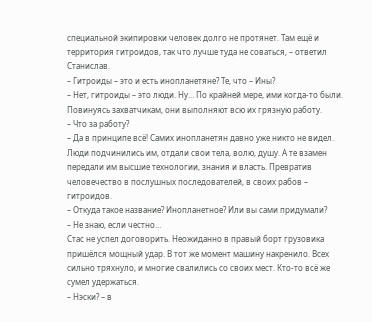специальной экипировки человек долго не протянет. Там ещё и территория гитроидов, так что лучше туда не соваться, – ответил Станислав.
– Гитроиды – это и есть инопланетяне? Те, что – Ины?
– Нет, гитроиды – это люди. Ну… По крайней мере, ими когда-то были. Повинуясь захватчикам, они выполняют всю их грязную работу.
– Что за работу?
– Да в принципе всё! Самих инопланетян давно уже никто не видел. Люди подчинились им, отдали свои тела, волю, душу. А те взамен передали им высшие технологии, знания и власть. Превратив человечество в послушных последователей, в своих рабов – гитроидов.
– Откуда такое название? Инопланетное? Или вы сами придумали?
– Не знаю, если честно…
Стас не успел договорить. Неожиданно в правый борт грузовика пришёлся мощный удар. В тот же момент машину накренило. Всех сильно тряхнуло, и многие свалились со своих мест. Кто-то всё же сумел удержаться.
– Нэски? – в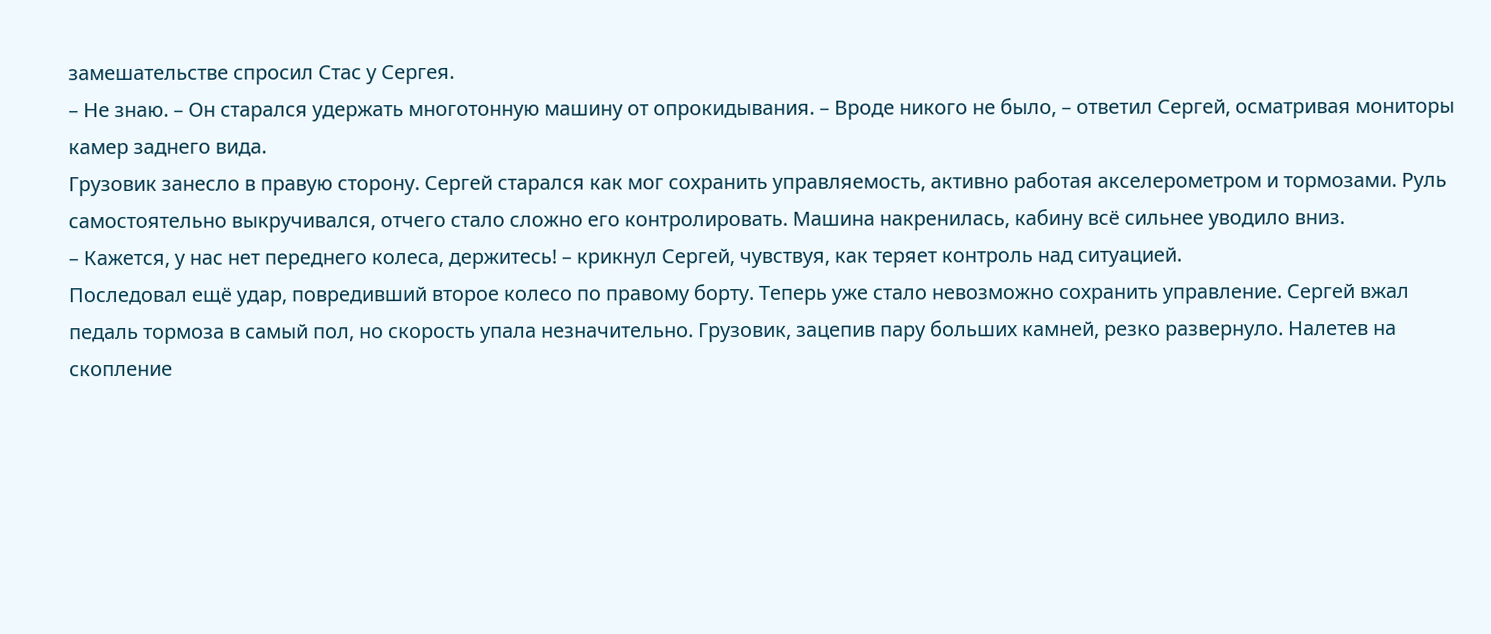замешательстве спросил Стас у Сергея.
– Не знаю. – Он старался удержать многотонную машину от опрокидывания. – Вроде никого не было, – ответил Сергей, осматривая мониторы камер заднего вида.
Грузовик занесло в правую сторону. Сергей старался как мог сохранить управляемость, активно работая акселерометром и тормозами. Руль самостоятельно выкручивался, отчего стало сложно его контролировать. Машина накренилась, кабину всё сильнее уводило вниз.
– Кажется, у нас нет переднего колеса, держитесь! – крикнул Сергей, чувствуя, как теряет контроль над ситуацией.
Последовал ещё удар, повредивший второе колесо по правому борту. Теперь уже стало невозможно сохранить управление. Сергей вжал педаль тормоза в самый пол, но скорость упала незначительно. Грузовик, зацепив пару больших камней, резко развернуло. Налетев на скопление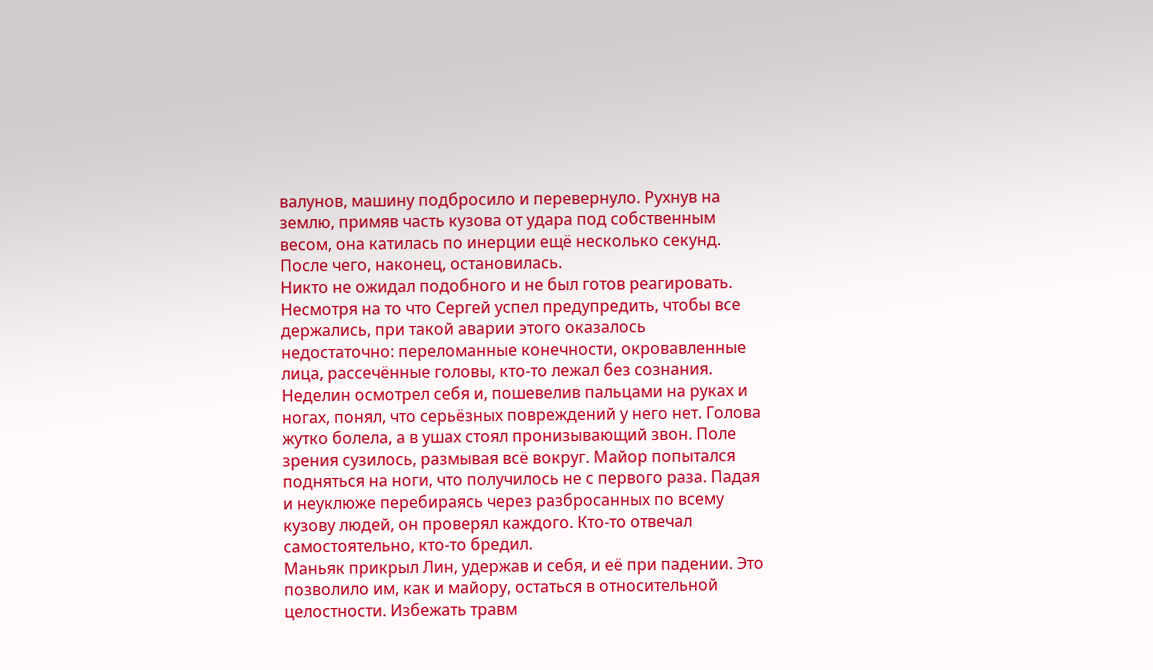валунов, машину подбросило и перевернуло. Рухнув на землю, примяв часть кузова от удара под собственным весом, она катилась по инерции ещё несколько секунд. После чего, наконец, остановилась.
Никто не ожидал подобного и не был готов реагировать. Несмотря на то что Сергей успел предупредить, чтобы все держались, при такой аварии этого оказалось недостаточно: переломанные конечности, окровавленные лица, рассечённые головы, кто-то лежал без сознания.
Неделин осмотрел себя и, пошевелив пальцами на руках и ногах, понял, что серьёзных повреждений у него нет. Голова жутко болела, а в ушах стоял пронизывающий звон. Поле зрения сузилось, размывая всё вокруг. Майор попытался подняться на ноги, что получилось не с первого раза. Падая и неуклюже перебираясь через разбросанных по всему кузову людей, он проверял каждого. Кто-то отвечал самостоятельно, кто-то бредил.
Маньяк прикрыл Лин, удержав и себя, и её при падении. Это позволило им, как и майору, остаться в относительной целостности. Избежать травм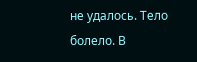не удалось. Тело болело. В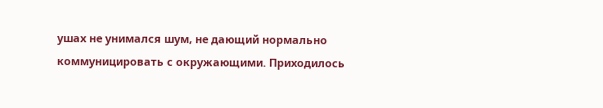ушах не унимался шум, не дающий нормально коммуницировать с окружающими. Приходилось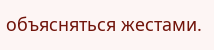объясняться жестами.